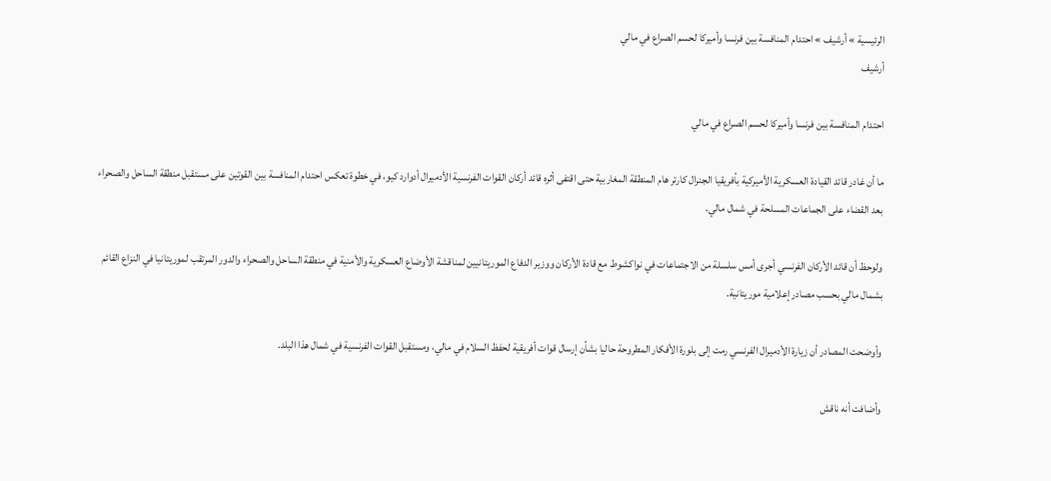الرئيسية » أرشيف » احتدام المنافسة بين فرنسا وأميركا لحسم الصراع في مالي
أرشيف

احتدام المنافسة بين فرنسا وأميركا لحسم الصراع في مالي

ما أن غادر قائد القيادة العسكرية الأميركية بأفريقيا الجنرال كارتر هام المنطقة المغاربية حتى اقتفى أثره قائد أركان القوات الفرنسية الأدميرال أدوارد كيو، في خطوة تعكس احتدام المنافسة بين القوتين على مستقبل منطقة الساحل والصحراء بعد القضاء على الجماعات المسلحة في شمال مالي.

ولوحظ أن قائد الأركان الفرنسي أجرى أمس سلسلة من الاجتماعات في نواكشوط مع قادة الأركان ووزير الدفاع الموريتانيين لمناقشة الأوضاع العسكرية والأمنية في منطقة الساحل والصحراء والدور المرتقب لموريتانيا في النزاع القائم بشمال مالي بحسب مصادر إعلامية موريتانية.

وأوضحت المصادر أن زيارة الأدميرال الفرنسي رمت إلى بلورة الأفكار المطروحة حاليا بشأن إرسال قوات أفريقية لحفظ السلام في مالي، ومستقبل القوات الفرنسية في شمال هذا البلد.

وأضافت أنه ناقش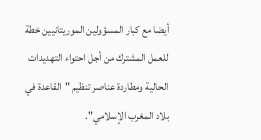أيضا مع كبار المسؤولين الموريتانيين خطة للعمل المشترك من أجل احتواء التهديدات الحالية ومطاردة عناصر تنظيم "القاعدة في بلاد المغرب الإسلامي".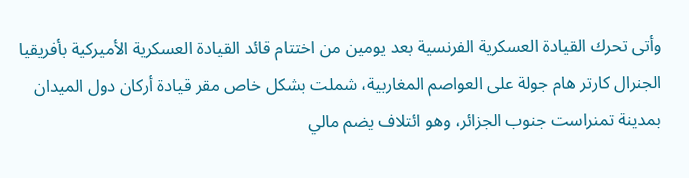وأتى تحرك القيادة العسكرية الفرنسية بعد يومين من اختتام قائد القيادة العسكرية الأميركية بأفريقيا الجنرال كارتر هام جولة على العواصم المغاربية، شملت بشكل خاص مقر قيادة أركان دول الميدان بمدينة تمنراست جنوب الجزائر، وهو ائتلاف يضم مالي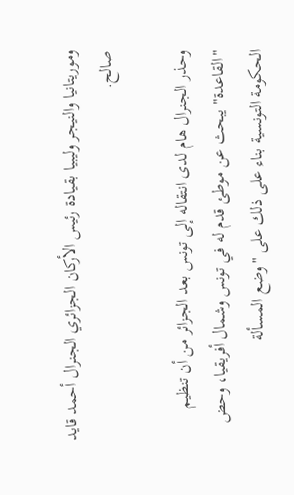وموريتانيا والنيجر وليبيا بقيادة رئيس الأركان الجزائري الجنرال أحمد قايد صالح.

وحذر الجنرال هام لدى انتقاله إلى تونس بعد الجزائر من أن تنظيم "القاعدة" يبحث عن موطئ قدم له في تونس وشمال أفريقيا، وحض الحكومة التونسية بناء على ذلك على "وضع المسألة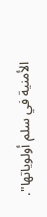الأمنية في سلم أولوياتها".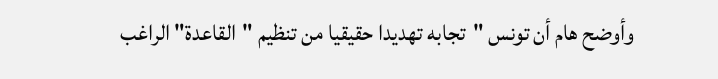وأوضح هام أن تونس "تجابه تهديدا حقيقيا من تنظيم "القاعدة" الراغب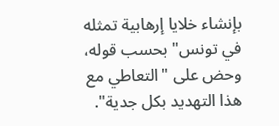بإنشاء خلايا إرهابية تمثله في تونس" بحسب قوله، وحض على "التعاطي مع هذا التهديد بكل جدية".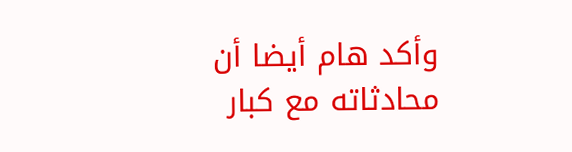وأكد هام أيضا أن محادثاته مع كبار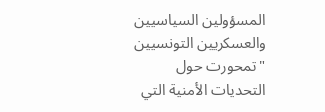المسؤولين السياسيين والعسكريين التونسيين "تمحورت حول التحديات الأمنية التي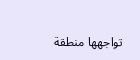تواجهها منطقة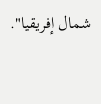شمال إفريقيا".